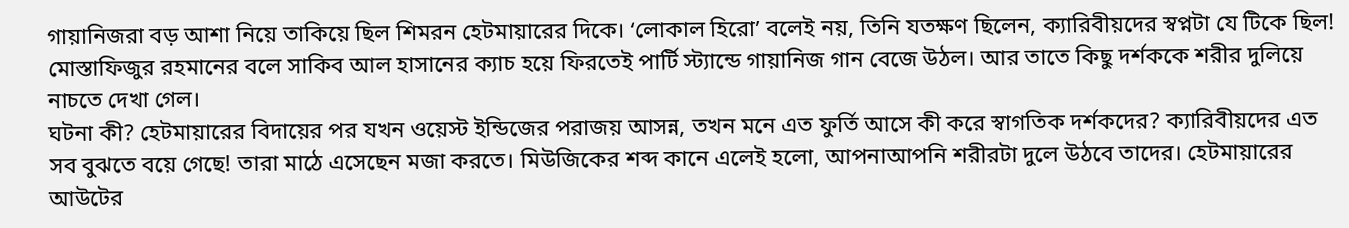গায়ানিজরা বড় আশা নিয়ে তাকিয়ে ছিল শিমরন হেটমায়ারের দিকে। ‘লোকাল হিরো’ বলেই নয়, তিনি যতক্ষণ ছিলেন, ক্যারিবীয়দের স্বপ্নটা যে টিকে ছিল! মোস্তাফিজুর রহমানের বলে সাকিব আল হাসানের ক্যাচ হয়ে ফিরতেই পার্টি স্ট্যান্ডে গায়ানিজ গান বেজে উঠল। আর তাতে কিছু দর্শককে শরীর দুলিয়ে নাচতে দেখা গেল।
ঘটনা কী? হেটমায়ারের বিদায়ের পর যখন ওয়েস্ট ইন্ডিজের পরাজয় আসন্ন, তখন মনে এত ফুর্তি আসে কী করে স্বাগতিক দর্শকদের? ক্যারিবীয়দের এত সব বুঝতে বয়ে গেছে! তারা মাঠে এসেছেন মজা করতে। মিউজিকের শব্দ কানে এলেই হলো, আপনাআপনি শরীরটা দুলে উঠবে তাদের। হেটমায়ারের আউটের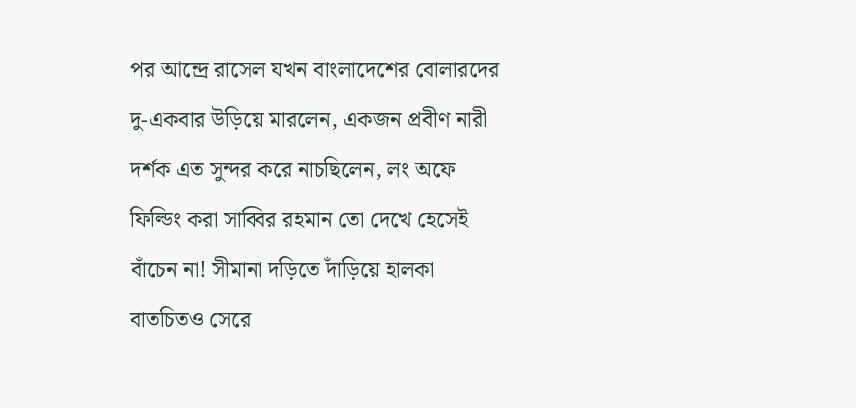পর আন্দ্রে রাসেল যখন বাংলাদেশের বোলারদের দু-একবার উড়িয়ে মারলেন, একজন প্রবীণ নারী দর্শক এত সুন্দর করে নাচছিলেন, লং অফে ফিল্ডিং করা সাব্বির রহমান তো দেখে হেসেই বাঁচেন না! সীমানা দড়িতে দাঁড়িয়ে হালকা বাতচিতও সেরে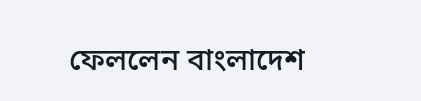ফেললেন বাংলাদেশ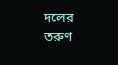দলের তরুণ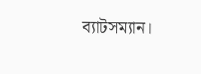ব্যাটসম্যান।